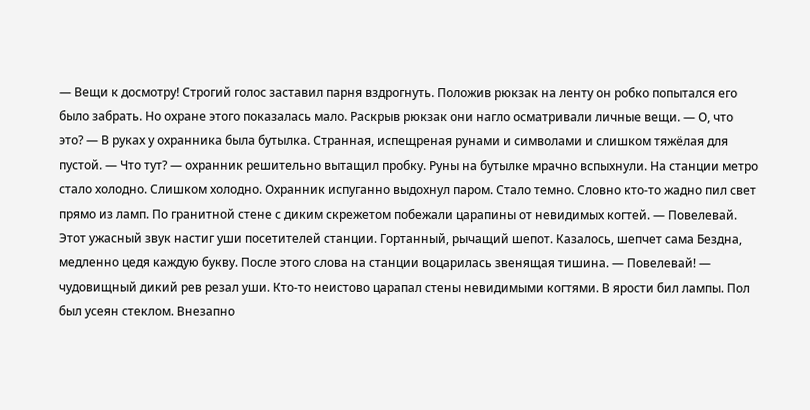— Вещи к досмотру! Строгий голос заставил парня вздрогнуть. Положив рюкзак на ленту он робко попытался его было забрать. Но охране этого показалась мало. Раскрыв рюкзак они нагло осматривали личные вещи. — О, что это? — В руках у охранника была бутылка. Странная, испещреная рунами и символами и слишком тяжёлая для пустой. — Что тут? — охранник решительно вытащил пробку. Руны на бутылке мрачно вспыхнули. На станции метро стало холодно. Слишком холодно. Охранник испуганно выдохнул паром. Стало темно. Словно кто-то жадно пил свет прямо из ламп. По гранитной стене с диким скрежетом побежали царапины от невидимых когтей. — Повелевай. Этот ужасный звук настиг уши посетителей станции. Гортанный, рычащий шепот. Казалось, шепчет сама Бездна, медленно цедя каждую букву. После этого слова на станции воцарилась звенящая тишина. — Повелевай! — чудовищный дикий рев резал уши. Кто-то неистово царапал стены невидимыми когтями. В ярости бил лампы. Пол был усеян стеклом. Внезапно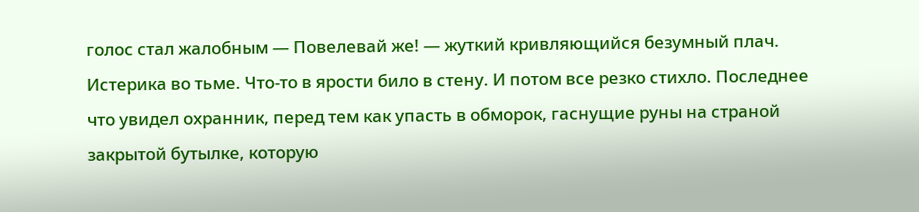голос стал жалобным — Повелевай же! — жуткий кривляющийся безумный плач. Истерика во тьме. Что-то в ярости било в стену. И потом все резко стихло. Последнее что увидел охранник, перед тем как упасть в обморок, гаснущие руны на страной закрытой бутылке, которую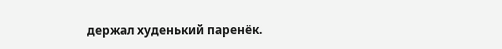держал худенький паренёк.